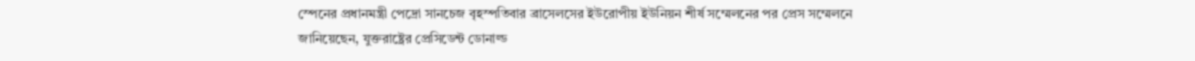স্পেনের প্রধানমন্ত্রী পেদ্রো সানচেজ বৃহস্পতিবার ব্রাসেলসের ইউরোপীয় ইউনিয়ন শীর্ষ সম্মেলনের পর প্রেস সম্মেলনে জানিয়েছেন, যুক্তরাষ্ট্রের প্রেসিডেন্ট ডোনাল্ড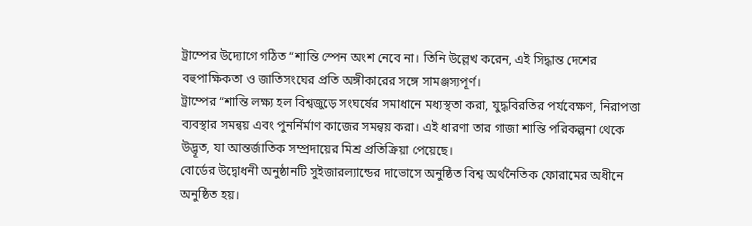ট্রাম্পের উদ্যোগে গঠিত “শান্তি স্পেন অংশ নেবে না। তিনি উল্লেখ করেন, এই সিদ্ধান্ত দেশের বহুপাক্ষিকতা ও জাতিসংঘের প্রতি অঙ্গীকারের সঙ্গে সামঞ্জস্যপূর্ণ।
ট্রাম্পের “শান্তি লক্ষ্য হল বিশ্বজুড়ে সংঘর্ষের সমাধানে মধ্যস্থতা করা, যুদ্ধবিরতির পর্যবেক্ষণ, নিরাপত্তা ব্যবস্থার সমন্বয় এবং পুনর্নির্মাণ কাজের সমন্বয় করা। এই ধারণা তার গাজা শান্তি পরিকল্পনা থেকে উদ্ভূত, যা আন্তর্জাতিক সম্প্রদায়ের মিশ্র প্রতিক্রিয়া পেয়েছে।
বোর্ডের উদ্বোধনী অনুষ্ঠানটি সুইজারল্যান্ডের দাভোসে অনুষ্ঠিত বিশ্ব অর্থনৈতিক ফোরামের অধীনে অনুষ্ঠিত হয়।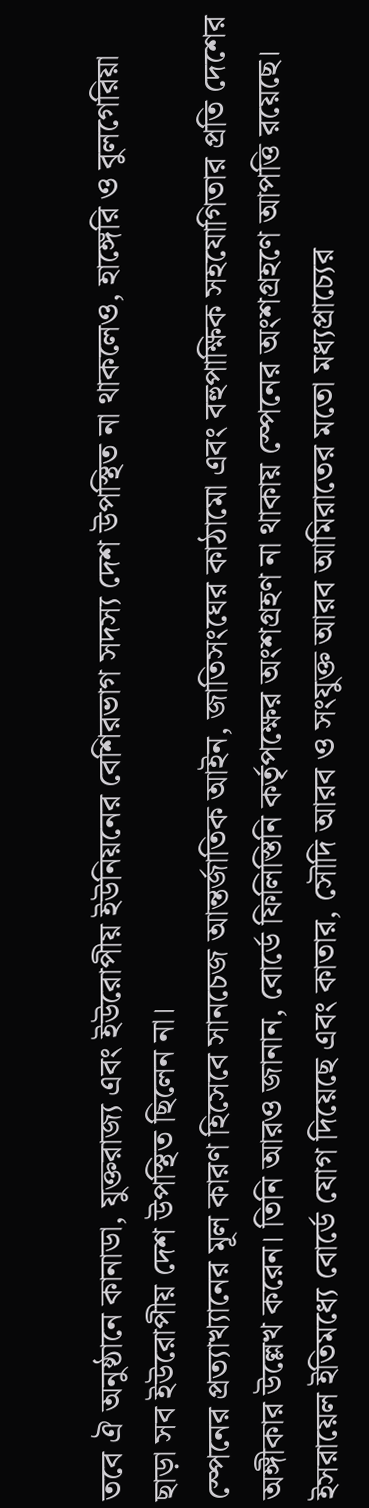তবে ঐ অনুষ্ঠানে কানাডা, যুক্তরাজ্য এবং ইউরোপীয় ইউনিয়নের বেশিরভাগ সদস্য দেশ উপস্থিত না থাকলেও, হাঙ্গেরি ও বুলগেরিয়া ছাড়া সব ইউরোপীয় দেশ উপস্থিত ছিলেন না।
স্পেনের প্রত্যাখ্যানের মূল কারণ হিসেবে সানচেজ আন্তর্জাতিক আইন, জাতিসংঘের কাঠামো এবং বহুপাক্ষিক সহযোগিতার প্রতি দেশের অঙ্গীকার উল্লেখ করেন। তিনি আরও জানান, বোর্ডে ফিলিস্তিনি কর্তৃপক্ষের অংশগ্রহণ না থাকায় স্পেনের অংশগ্রহণে আপত্তি রয়েছে।
ইসরায়েল ইতিমধ্যে বোর্ডে যোগ দিয়েছে এবং কাতার, সৌদি আরব ও সংযুক্ত আরব আমিরাতের মতো মধ্যপ্রাচ্যের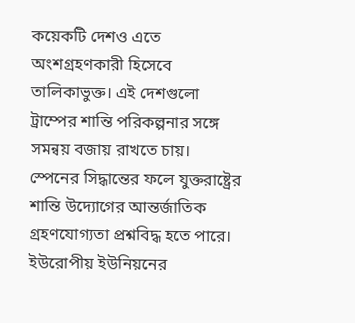কয়েকটি দেশও এতে অংশগ্রহণকারী হিসেবে তালিকাভুক্ত। এই দেশগুলো ট্রাম্পের শান্তি পরিকল্পনার সঙ্গে সমন্বয় বজায় রাখতে চায়।
স্পেনের সিদ্ধান্তের ফলে যুক্তরাষ্ট্রের শান্তি উদ্যোগের আন্তর্জাতিক গ্রহণযোগ্যতা প্রশ্নবিদ্ধ হতে পারে। ইউরোপীয় ইউনিয়নের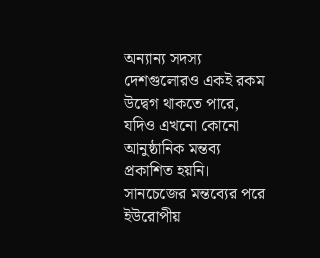অন্যান্য সদস্য দেশগুলোরও একই রকম উদ্বেগ থাকতে পারে, যদিও এখনো কোনো আনুষ্ঠানিক মন্তব্য প্রকাশিত হয়নি।
সানচেজের মন্তব্যের পরে ইউরোপীয়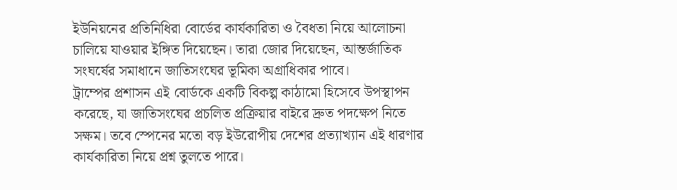ইউনিয়নের প্রতিনিধিরা বোর্ডের কার্যকারিতা ও বৈধতা নিয়ে আলোচনা চালিয়ে যাওয়ার ইঙ্গিত দিয়েছেন। তারা জোর দিয়েছেন, আন্তর্জাতিক সংঘর্ষের সমাধানে জাতিসংঘের ভূমিকা অগ্রাধিকার পাবে।
ট্রাম্পের প্রশাসন এই বোর্ডকে একটি বিকল্প কাঠামো হিসেবে উপস্থাপন করেছে, যা জাতিসংঘের প্রচলিত প্রক্রিয়ার বাইরে দ্রুত পদক্ষেপ নিতে সক্ষম। তবে স্পেনের মতো বড় ইউরোপীয় দেশের প্রত্যাখ্যান এই ধারণার কার্যকারিতা নিয়ে প্রশ্ন তুলতে পারে।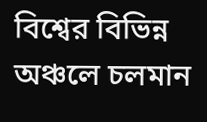বিশ্বের বিভিন্ন অঞ্চলে চলমান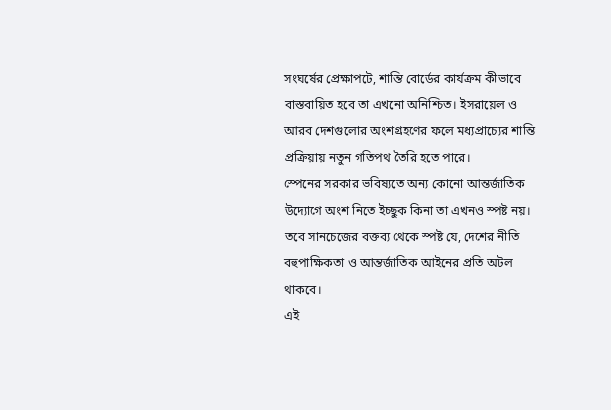সংঘর্ষের প্রেক্ষাপটে, শান্তি বোর্ডের কার্যক্রম কীভাবে বাস্তবায়িত হবে তা এখনো অনিশ্চিত। ইসরায়েল ও আরব দেশগুলোর অংশগ্রহণের ফলে মধ্যপ্রাচ্যের শান্তি প্রক্রিয়ায় নতুন গতিপথ তৈরি হতে পারে।
স্পেনের সরকার ভবিষ্যতে অন্য কোনো আন্তর্জাতিক উদ্যোগে অংশ নিতে ইচ্ছুক কিনা তা এখনও স্পষ্ট নয়। তবে সানচেজের বক্তব্য থেকে স্পষ্ট যে, দেশের নীতি বহুপাক্ষিকতা ও আন্তর্জাতিক আইনের প্রতি অটল থাকবে।
এই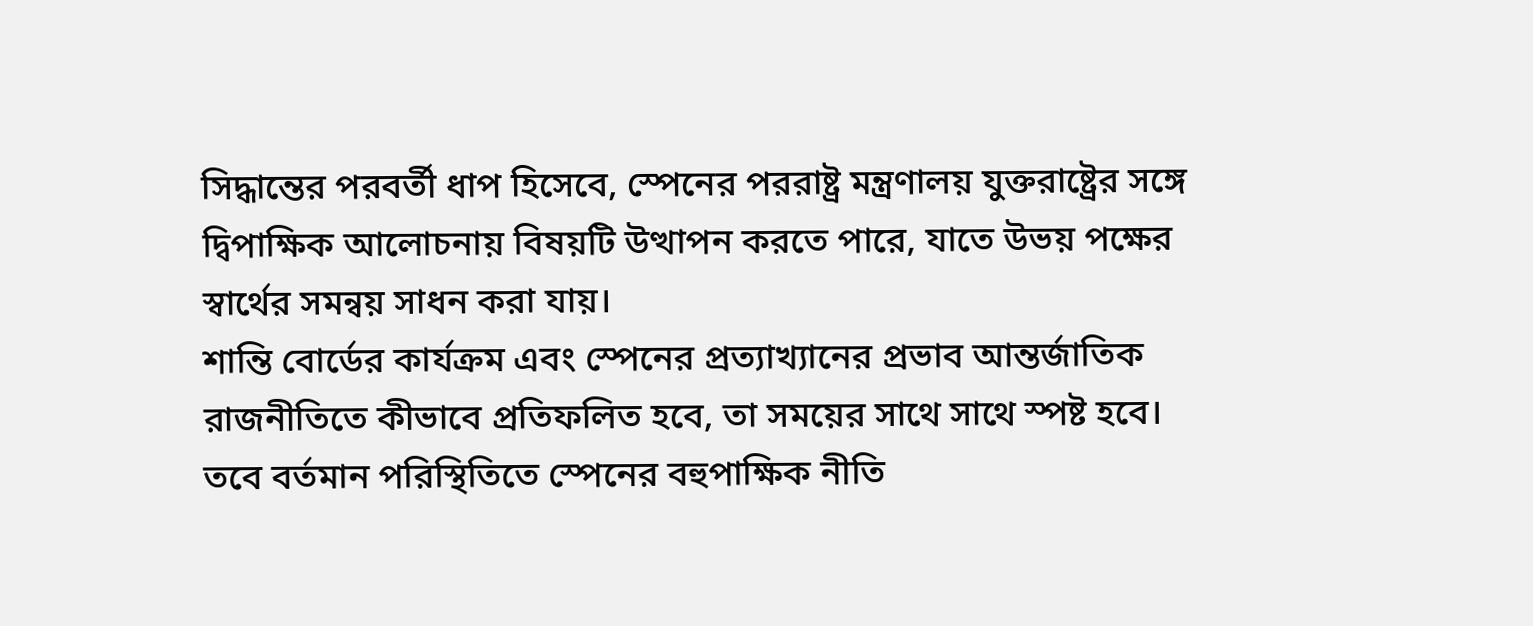সিদ্ধান্তের পরবর্তী ধাপ হিসেবে, স্পেনের পররাষ্ট্র মন্ত্রণালয় যুক্তরাষ্ট্রের সঙ্গে দ্বিপাক্ষিক আলোচনায় বিষয়টি উত্থাপন করতে পারে, যাতে উভয় পক্ষের স্বার্থের সমন্বয় সাধন করা যায়।
শান্তি বোর্ডের কার্যক্রম এবং স্পেনের প্রত্যাখ্যানের প্রভাব আন্তর্জাতিক রাজনীতিতে কীভাবে প্রতিফলিত হবে, তা সময়ের সাথে সাথে স্পষ্ট হবে। তবে বর্তমান পরিস্থিতিতে স্পেনের বহুপাক্ষিক নীতি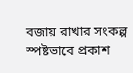বজায় রাখার সংকল্প স্পষ্টভাবে প্রকাশ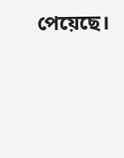পেয়েছে।